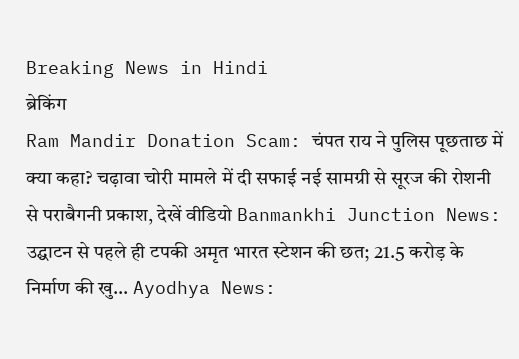Breaking News in Hindi
ब्रेकिंग
Ram Mandir Donation Scam: चंपत राय ने पुलिस पूछताछ में क्या कहा? चढ़ावा चोरी मामले में दी सफाई नई सामग्री से सूरज की रोशनी से पराबैगनी प्रकाश, देखें वीडियो Banmankhi Junction News: उद्घाटन से पहले ही टपकी अमृत भारत स्टेशन की छत; 21.5 करोड़ के निर्माण की खु... Ayodhya News: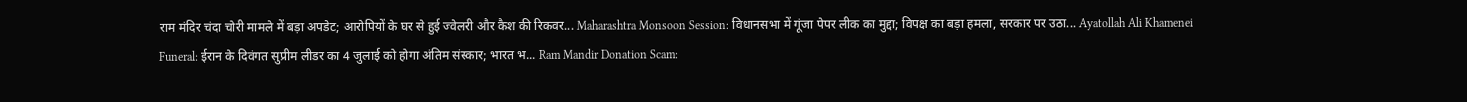राम मंदिर चंदा चोरी मामले में बड़ा अपडेट; आरोपियों के घर से हुई ज्वेलरी और कैश की रिकवर... Maharashtra Monsoon Session: विधानसभा में गूंजा पेपर लीक का मुद्दा; विपक्ष का बड़ा हमला, सरकार पर उठा... Ayatollah Ali Khamenei Funeral: ईरान के दिवंगत सुप्रीम लीडर का 4 जुलाई को होगा अंतिम संस्कार; भारत भ... Ram Mandir Donation Scam: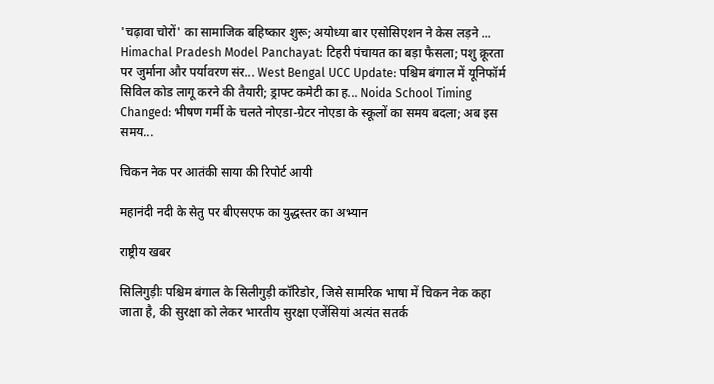'चढ़ावा चोरों' का सामाजिक बहिष्कार शुरू; अयोध्या बार एसोसिएशन ने केस लड़ने ... Himachal Pradesh Model Panchayat: टिहरी पंचायत का बड़ा फैसला; पशु क्रूरता पर जुर्माना और पर्यावरण संर... West Bengal UCC Update: पश्चिम बंगाल में यूनिफॉर्म सिविल कोड लागू करने की तैयारी; ड्राफ्ट कमेटी का ह... Noida School Timing Changed: भीषण गर्मी के चलते नोएडा-ग्रेटर नोएडा के स्कूलों का समय बदला; अब इस समय...

चिकन नेक पर आतंकी साया की रिपोर्ट आयी

महानंदी नदी के सेतु पर बीएसएफ का युद्धस्तर का अभ्यान

राष्ट्रीय खबर

सिलिगुड़ीः पश्चिम बंगाल के सिलीगुड़ी कॉरिडोर, जिसे सामरिक भाषा में चिकन नेक कहा जाता है, की सुरक्षा को लेकर भारतीय सुरक्षा एजेंसियां अत्यंत सतर्क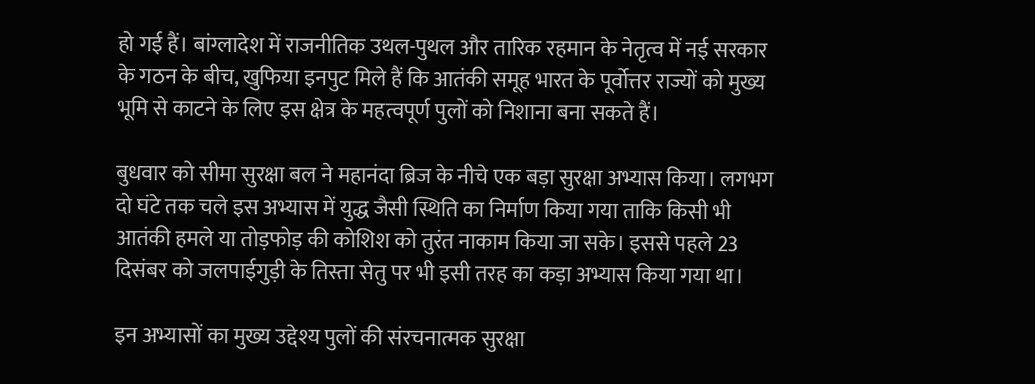हो गई हैं। बांग्लादेश में राजनीतिक उथल-पुथल और तारिक रहमान के नेतृत्व में नई सरकार के गठन के बीच, खुफिया इनपुट मिले हैं कि आतंकी समूह भारत के पूर्वोत्तर राज्यों को मुख्य भूमि से काटने के लिए इस क्षेत्र के महत्वपूर्ण पुलों को निशाना बना सकते हैं।

बुधवार को सीमा सुरक्षा बल ने महानंदा ब्रिज के नीचे एक बड़ा सुरक्षा अभ्यास किया। लगभग दो घंटे तक चले इस अभ्यास में युद्ध जैसी स्थिति का निर्माण किया गया ताकि किसी भी आतंकी हमले या तोड़फोड़ की कोशिश को तुरंत नाकाम किया जा सके। इससे पहले 23 दिसंबर को जलपाईगुड़ी के तिस्ता सेतु पर भी इसी तरह का कड़ा अभ्यास किया गया था।

इन अभ्यासों का मुख्य उद्देश्य पुलों की संरचनात्मक सुरक्षा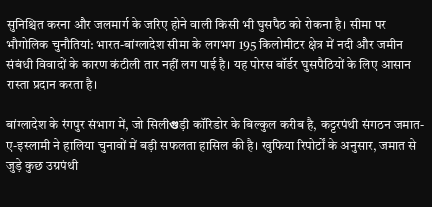सुनिश्चित करना और जलमार्ग के जरिए होने वाली किसी भी घुसपैठ को रोकना है। सीमा पर भौगोलिक चुनौतियां: भारत-बांग्लादेश सीमा के लगभग 195 किलोमीटर क्षेत्र में नदी और जमीन संबंधी विवादों के कारण कंटीली तार नहीं लग पाई है। यह पोरस बॉर्डर घुसपैठियों के लिए आसान रास्ता प्रदान करता है।

बांग्लादेश के रंगपुर संभाग में, जो सिलीগুड़ी कॉरिडोर के बिल्कुल करीब है, कट्टरपंथी संगठन जमात-ए-इस्लामी ने हालिया चुनावों में बड़ी सफलता हासिल की है। खुफिया रिपोर्टों के अनुसार, जमात से जुड़े कुछ उग्रपंथी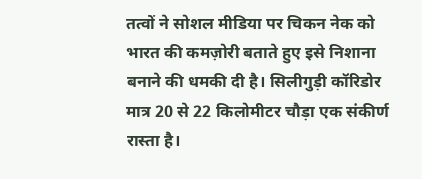तत्वों ने सोशल मीडिया पर चिकन नेक को भारत की कमज़ोरी बताते हुए इसे निशाना बनाने की धमकी दी है। सिलीगुड़ी कॉरिडोर मात्र 20 से 22 किलोमीटर चौड़ा एक संकीर्ण रास्ता है।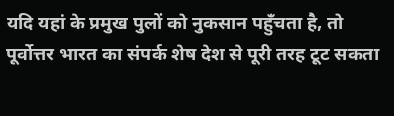यदि यहां के प्रमुख पुलों को नुकसान पहुँचता है, तो पूर्वोत्तर भारत का संपर्क शेष देश से पूरी तरह टूट सकता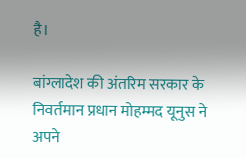है।

बांग्लादेश की अंतरिम सरकार के निवर्तमान प्रधान मोहम्मद यूनुस ने अपने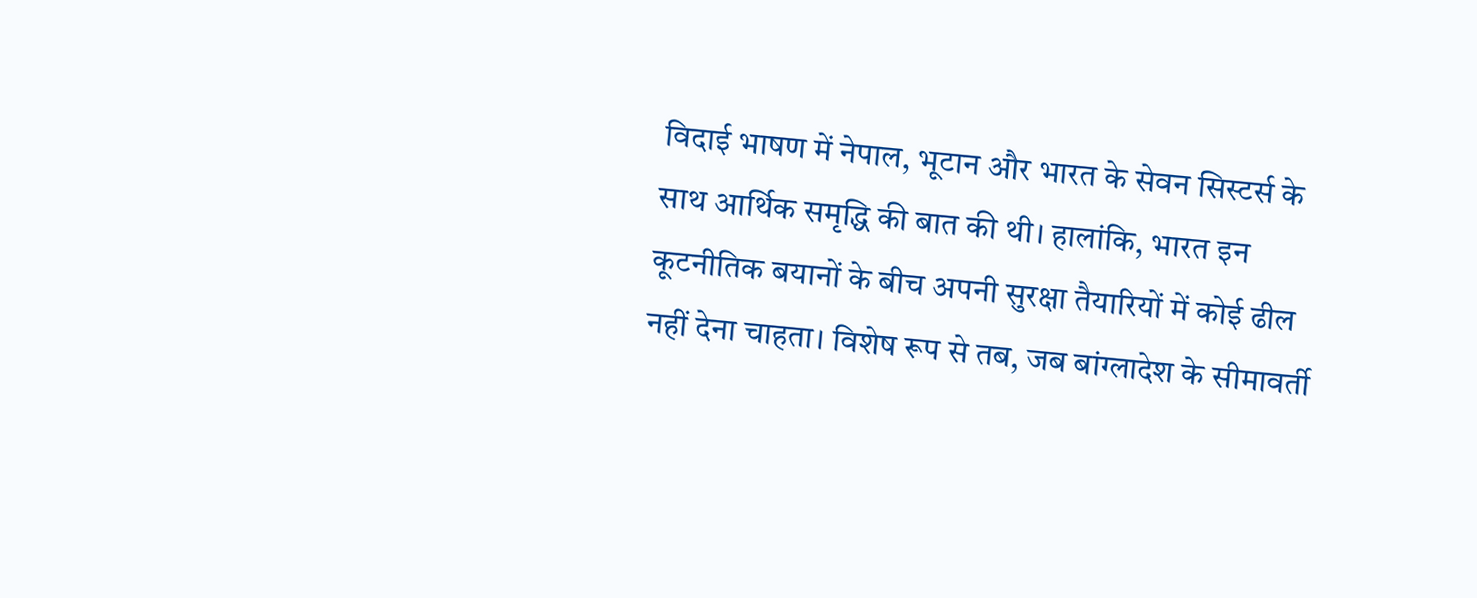विदाई भाषण में नेपाल, भूटान और भारत के सेवन सिस्टर्स के साथ आर्थिक समृद्धि की बात की थी। हालांकि, भारत इन कूटनीतिक बयानों के बीच अपनी सुरक्षा तैयारियों में कोई ढील नहीं देना चाहता। विशेष रूप से तब, जब बांग्लादेश के सीमावर्ती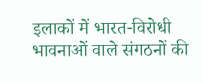इलाकों में भारत-विरोधी भावनाओं वाले संगठनों की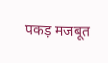पकड़ मजबूत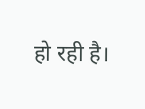हो रही है।